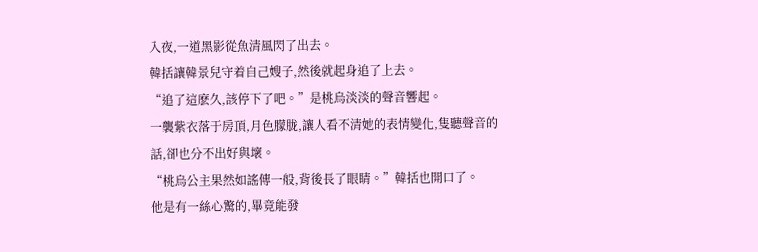入夜,一道黑影從魚清風閃了出去。
韓括讓韓景兒守着自己嫂子,然後就起身追了上去。
“追了這麽久,該停下了吧。”是桃烏淡淡的聲音響起。
一襲紫衣落于房頂,月色朦胧,讓人看不清她的表情變化,隻聽聲音的話,卻也分不出好與壞。
“桃烏公主果然如謠傳一般,背後長了眼睛。”韓括也開口了。
他是有一絲心驚的,畢竟能發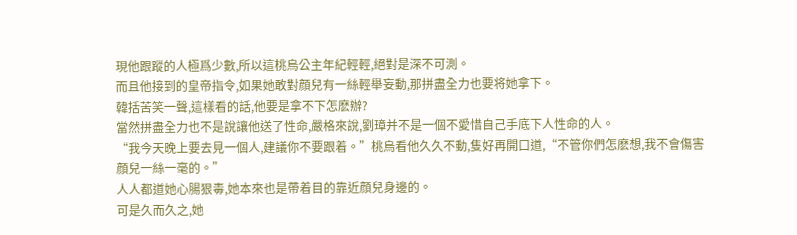現他跟蹤的人極爲少數,所以這桃烏公主年紀輕輕,絕對是深不可測。
而且他接到的皇帝指令,如果她敢對顔兒有一絲輕舉妄動,那拼盡全力也要将她拿下。
韓括苦笑一聲,這樣看的話,他要是拿不下怎麽辦?
當然拼盡全力也不是說讓他送了性命,嚴格來說,劉璋并不是一個不愛惜自己手底下人性命的人。
“我今天晚上要去見一個人,建議你不要跟着。”桃烏看他久久不動,隻好再開口道,“不管你們怎麽想,我不會傷害顔兒一絲一毫的。”
人人都道她心腸狠毒,她本來也是帶着目的靠近顔兒身邊的。
可是久而久之,她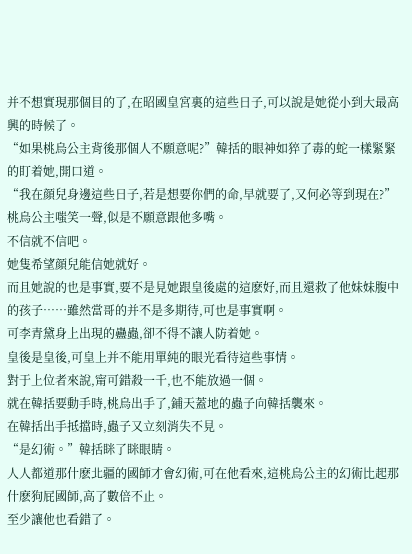并不想實現那個目的了,在昭國皇宮裏的這些日子,可以說是她從小到大最高興的時候了。
“如果桃烏公主背後那個人不願意呢?”韓括的眼神如猝了毒的蛇一樣緊緊的盯着她,開口道。
“我在顔兒身邊這些日子,若是想要你們的命,早就要了,又何必等到現在?”桃烏公主嗤笑一聲,似是不願意跟他多嘴。
不信就不信吧。
她隻希望顔兒能信她就好。
而且她說的也是事實,要不是見她跟皇後處的這麽好,而且還救了他妹妹腹中的孩子……雖然當哥的并不是多期待,可也是事實啊。
可李青黛身上出現的蠱蟲,卻不得不讓人防着她。
皇後是皇後,可皇上并不能用單純的眼光看待這些事情。
對于上位者來說,甯可錯殺一千,也不能放過一個。
就在韓括要動手時,桃烏出手了,鋪天蓋地的蟲子向韓括襲來。
在韓括出手抵擋時,蟲子又立刻消失不見。
“是幻術。”韓括眯了眯眼睛。
人人都道那什麽北疆的國師才會幻術,可在他看來,這桃烏公主的幻術比起那什麽狗屁國師,高了數倍不止。
至少讓他也看錯了。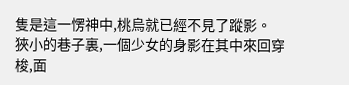隻是這一愣神中,桃烏就已經不見了蹤影。
狹小的巷子裏,一個少女的身影在其中來回穿梭,面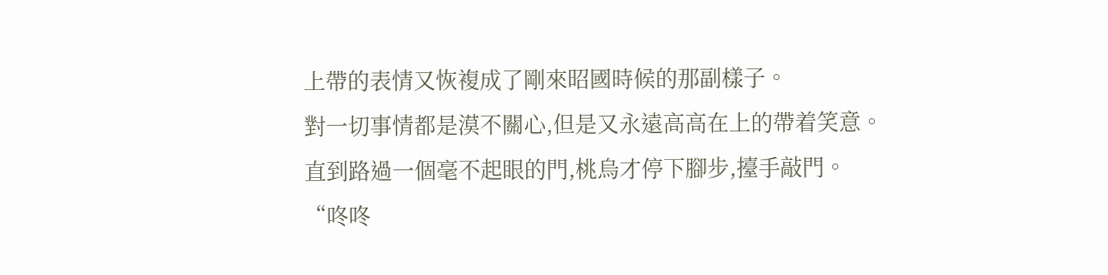上帶的表情又恢複成了剛來昭國時候的那副樣子。
對一切事情都是漠不關心,但是又永遠高高在上的帶着笑意。
直到路過一個毫不起眼的門,桃烏才停下腳步,擡手敲門。
“咚咚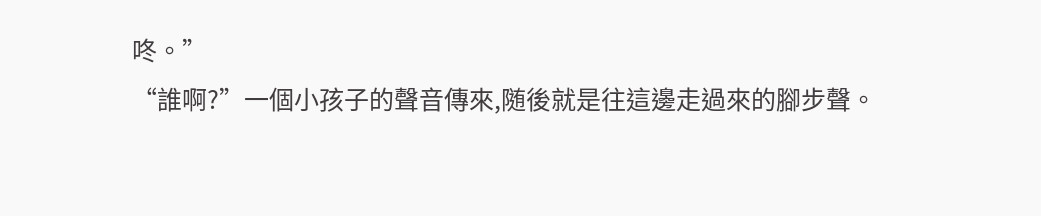咚。”
“誰啊?”一個小孩子的聲音傳來,随後就是往這邊走過來的腳步聲。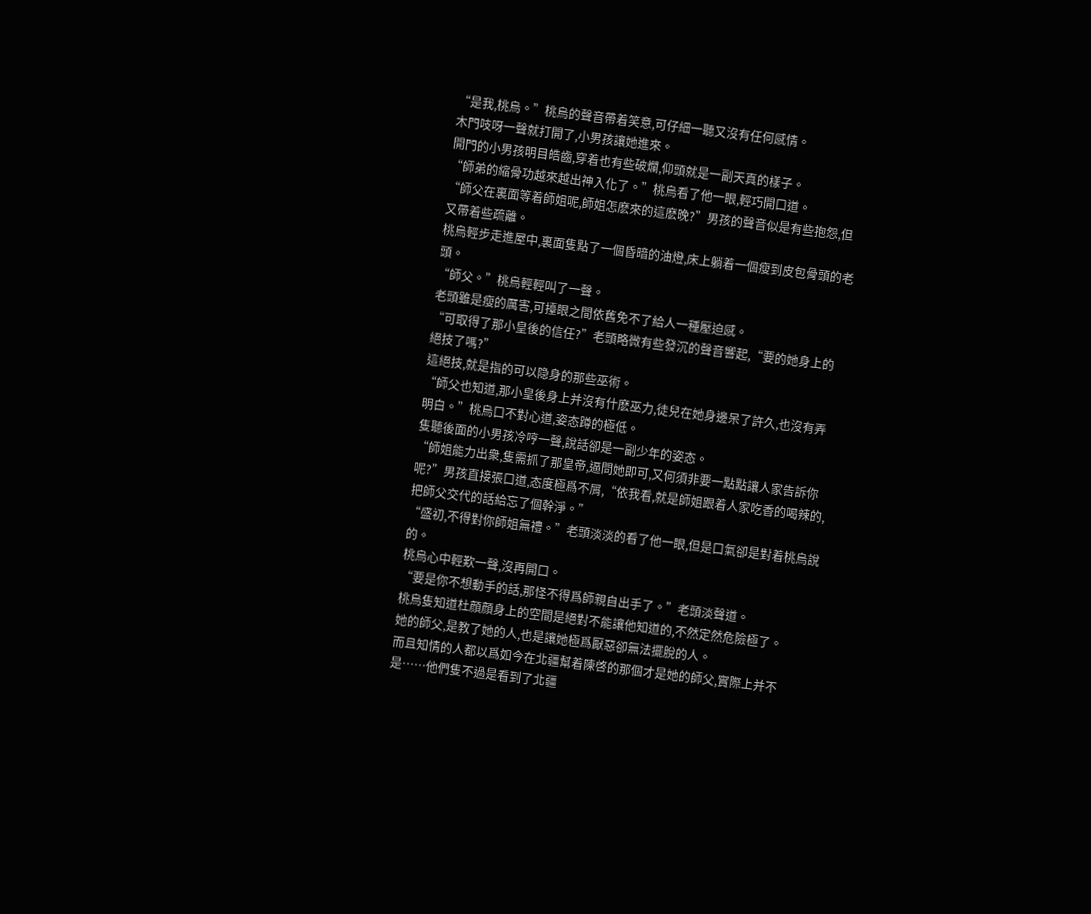“是我,桃烏。”桃烏的聲音帶着笑意,可仔細一聽又沒有任何感情。
木門吱呀一聲就打開了,小男孩讓她進來。
開門的小男孩明目皓齒,穿着也有些破爛,仰頭就是一副天真的樣子。
“師弟的縮骨功越來越出神入化了。”桃烏看了他一眼,輕巧開口道。
“師父在裏面等着師姐呢,師姐怎麽來的這麽晚?”男孩的聲音似是有些抱怨,但又帶着些疏離。
桃烏輕步走進屋中,裏面隻點了一個昏暗的油燈,床上躺着一個瘦到皮包骨頭的老頭。
“師父。”桃烏輕輕叫了一聲。
老頭雖是瘦的厲害,可擡眼之間依舊免不了給人一種壓迫感。
“可取得了那小皇後的信任?”老頭略微有些發沉的聲音響起,“要的她身上的絕技了嗎?”
這絕技,就是指的可以隐身的那些巫術。
“師父也知道,那小皇後身上并沒有什麽巫力,徒兒在她身邊呆了許久,也沒有弄明白。”桃烏口不對心道,姿态蹲的極低。
隻聽後面的小男孩冷哼一聲,說話卻是一副少年的姿态。
“師姐能力出衆,隻需抓了那皇帝,逼問她即可,又何須非要一點點讓人家告訴你呢?”男孩直接張口道,态度極爲不屑,“依我看,就是師姐跟着人家吃香的喝辣的,把師父交代的話給忘了個幹淨。”
“盛初,不得對你師姐無禮。”老頭淡淡的看了他一眼,但是口氣卻是對着桃烏說的。
桃烏心中輕歎一聲,沒再開口。
“要是你不想動手的話,那怪不得爲師親自出手了。”老頭淡聲道。
桃烏隻知道杜顔顔身上的空間是絕對不能讓他知道的,不然定然危險極了。
她的師父,是教了她的人,也是讓她極爲厭惡卻無法擺脫的人。
而且知情的人都以爲如今在北疆幫着陳啓的那個才是她的師父,實際上并不是……他們隻不過是看到了北疆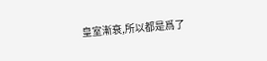皇室漸衰,所以都是爲了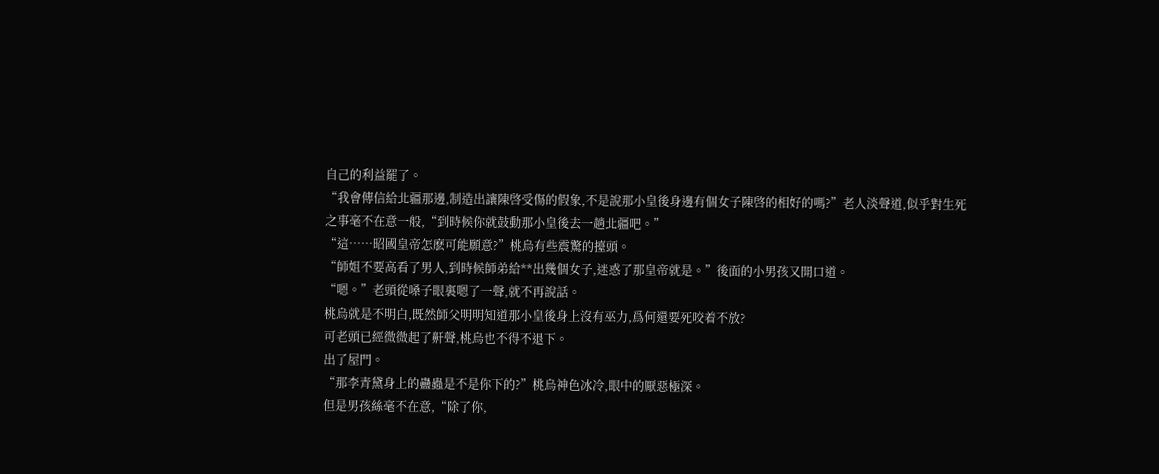自己的利益罷了。
“我會傳信給北疆那邊,制造出讓陳啓受傷的假象,不是說那小皇後身邊有個女子陳啓的相好的嗎?”老人淡聲道,似乎對生死之事毫不在意一般,“到時候你就鼓動那小皇後去一趟北疆吧。”
“這……昭國皇帝怎麽可能願意?”桃烏有些震驚的擡頭。
“師姐不要高看了男人,到時候師弟給**出幾個女子,迷惑了那皇帝就是。”後面的小男孩又開口道。
“嗯。”老頭從嗓子眼裏嗯了一聲,就不再說話。
桃烏就是不明白,既然師父明明知道那小皇後身上沒有巫力,爲何還要死咬着不放?
可老頭已經微微起了鼾聲,桃烏也不得不退下。
出了屋門。
“那李青黛身上的蠱蟲是不是你下的?”桃烏神色冰冷,眼中的厭惡極深。
但是男孩絲毫不在意,“除了你,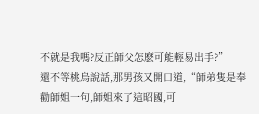不就是我嗎?反正師父怎麽可能輕易出手?”
還不等桃烏說話,那男孩又開口道,“師弟隻是奉勸師姐一句,師姐來了這昭國,可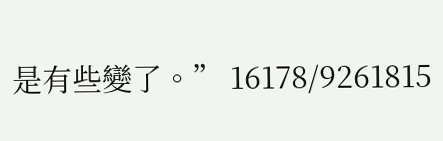是有些變了。” 16178/9261815